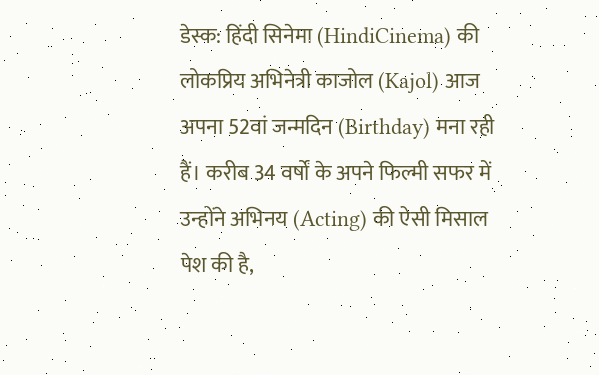डेस्क: हिंदी सिनेमा (HindiCinema) की लोकप्रिय अभिनेत्री काजोल (Kajol) आज अपना 52वां जन्मदिन (Birthday) मना रही हैं। करीब 34 वर्षों के अपने फिल्मी सफर में उन्होंने अभिनय (Acting) की ऐसी मिसाल पेश की है,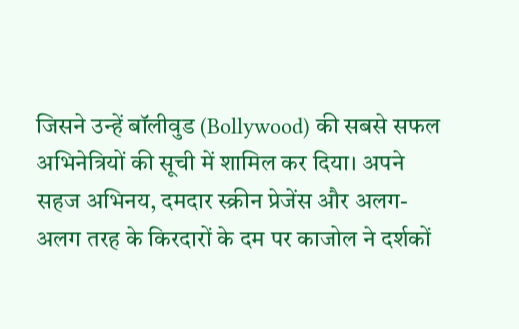जिसने उन्हें बॉलीवुड (Bollywood) की सबसे सफल अभिनेत्रियों की सूची में शामिल कर दिया। अपने सहज अभिनय, दमदार स्क्रीन प्रेजेंस और अलग-अलग तरह के किरदारों के दम पर काजोल ने दर्शकों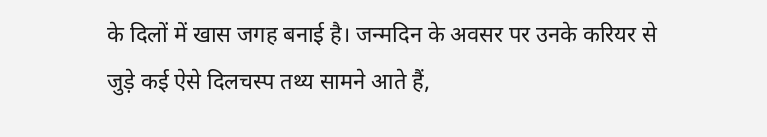के दिलों में खास जगह बनाई है। जन्मदिन के अवसर पर उनके करियर से जुड़े कई ऐसे दिलचस्प तथ्य सामने आते हैं,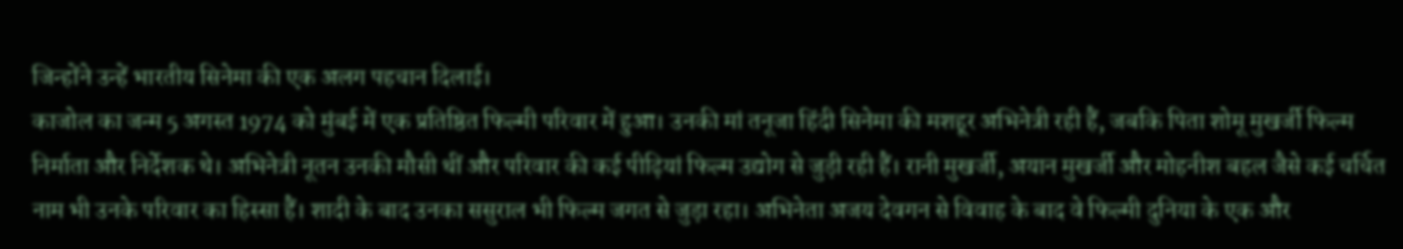जिन्होंने उन्हें भारतीय सिनेमा की एक अलग पहचान दिलाई।
काजोल का जन्म 5 अगस्त 1974 को मुंबई में एक प्रतिष्ठित फिल्मी परिवार में हुआ। उनकी मां तनूजा हिंदी सिनेमा की मशहूर अभिनेत्री रही हैं, जबकि पिता शोमू मुखर्जी फिल्म निर्माता और निर्देशक थे। अभिनेत्री नूतन उनकी मौसी थीं और परिवार की कई पीढ़ियां फिल्म उद्योग से जुड़ी रही हैं। रानी मुखर्जी, अयान मुखर्जी और मोहनीश बहल जैसे कई चर्चित नाम भी उनके परिवार का हिस्सा हैं। शादी के बाद उनका ससुराल भी फिल्म जगत से जुड़ा रहा। अभिनेता अजय देवगन से विवाह के बाद वे फिल्मी दुनिया के एक और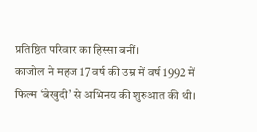प्रतिष्ठित परिवार का हिस्सा बनीं।
काजोल ने महज 17 वर्ष की उम्र में वर्ष 1992 में फिल्म ‘बेखुदी’ से अभिनय की शुरुआत की थी।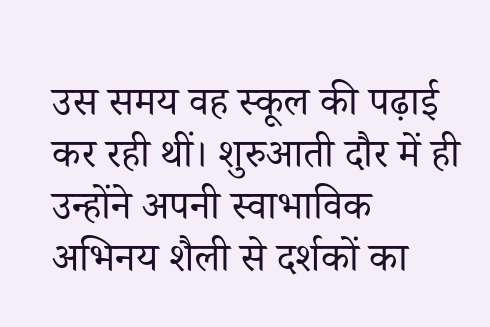उस समय वह स्कूल की पढ़ाई कर रही थीं। शुरुआती दौर में ही उन्होंने अपनी स्वाभाविक अभिनय शैली से दर्शकों का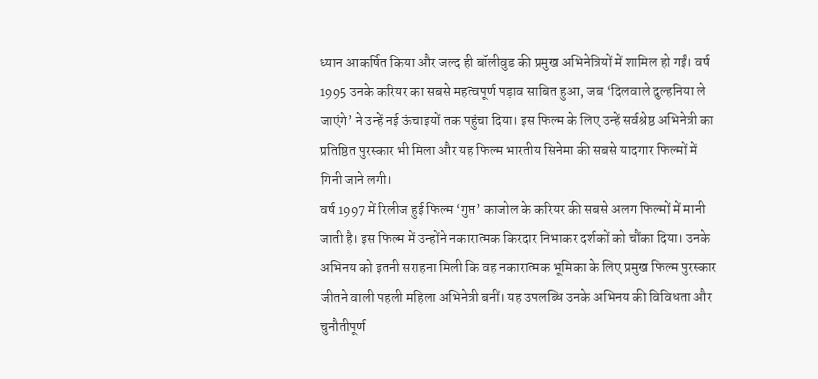ध्यान आकर्षित किया और जल्द ही बॉलीवुड की प्रमुख अभिनेत्रियों में शामिल हो गईं। वर्ष 1995 उनके करियर का सबसे महत्वपूर्ण पड़ाव साबित हुआ, जब ‘दिलवाले दुल्हनिया ले जाएंगे’ ने उन्हें नई ऊंचाइयों तक पहुंचा दिया। इस फिल्म के लिए उन्हें सर्वश्रेष्ठ अभिनेत्री का प्रतिष्ठित पुरस्कार भी मिला और यह फिल्म भारतीय सिनेमा की सबसे यादगार फिल्मों में गिनी जाने लगी।
वर्ष 1997 में रिलीज हुई फिल्म ‘गुप्त’ काजोल के करियर की सबसे अलग फिल्मों में मानी जाती है। इस फिल्म में उन्होंने नकारात्मक किरदार निभाकर दर्शकों को चौंका दिया। उनके अभिनय को इतनी सराहना मिली कि वह नकारात्मक भूमिका के लिए प्रमुख फिल्म पुरस्कार जीतने वाली पहली महिला अभिनेत्री बनीं। यह उपलब्धि उनके अभिनय की विविधता और चुनौतीपूर्ण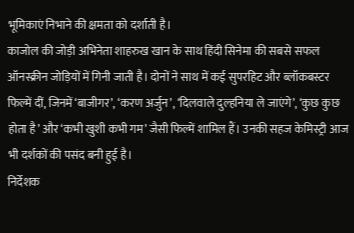भूमिकाएं निभाने की क्षमता को दर्शाती है।
काजोल की जोड़ी अभिनेता शाहरुख खान के साथ हिंदी सिनेमा की सबसे सफल ऑनस्क्रीन जोड़ियों में गिनी जाती है। दोनों ने साथ में कई सुपरहिट और ब्लॉकबस्टर फिल्में दीं, जिनमें ‘बाजीगर’, ‘करण अर्जुन’, ‘दिलवाले दुल्हनिया ले जाएंगे’, ‘कुछ कुछ होता है’ और ‘कभी खुशी कभी गम’ जैसी फिल्में शामिल हैं। उनकी सहज केमिस्ट्री आज भी दर्शकों की पसंद बनी हुई है।
निर्देशक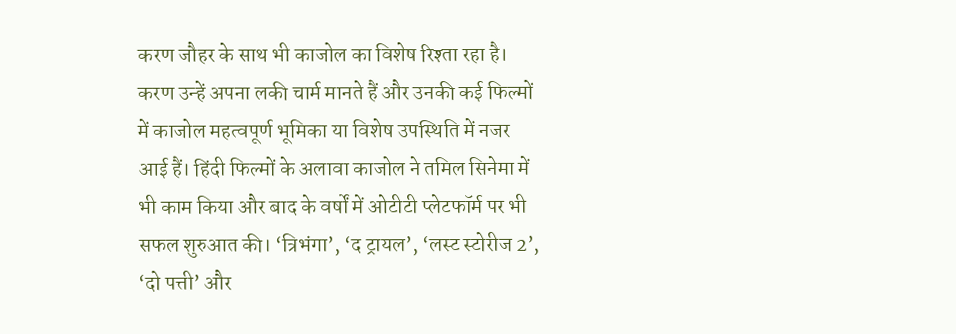करण जौहर के साथ भी काजोल का विशेष रिश्ता रहा है। करण उन्हें अपना लकी चार्म मानते हैं और उनकी कई फिल्मों में काजोल महत्वपूर्ण भूमिका या विशेष उपस्थिति में नजर आई हैं। हिंदी फिल्मों के अलावा काजोल ने तमिल सिनेमा में भी काम किया और बाद के वर्षों में ओटीटी प्लेटफॉर्म पर भी सफल शुरुआत की। ‘त्रिभंगा’, ‘द ट्रायल’, ‘लस्ट स्टोरीज 2’, ‘दो पत्ती’ और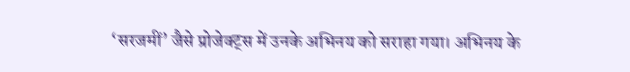‘सरजमीं’ जैसे प्रोजेक्ट्स में उनके अभिनय को सराहा गया। अभिनय के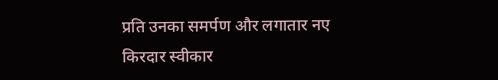प्रति उनका समर्पण और लगातार नए किरदार स्वीकार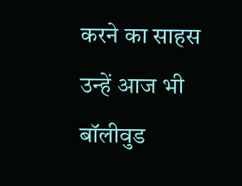करने का साहस उन्हें आज भी बॉलीवुड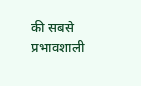की सबसे प्रभावशाली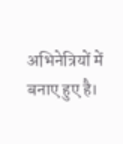अभिनेत्रियों में बनाए हुए है।